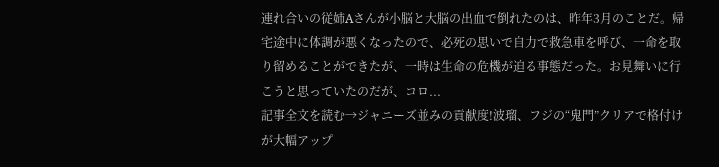連れ合いの従姉Aさんが小脳と大脳の出血で倒れたのは、昨年3月のことだ。帰宅途中に体調が悪くなったので、必死の思いで自力で救急車を呼び、一命を取り留めることができたが、一時は生命の危機が迫る事態だった。お見舞いに行こうと思っていたのだが、コロ...
記事全文を読む→ジャニーズ並みの貢献度!波瑠、フジの“鬼門”クリアで格付けが大幅アップ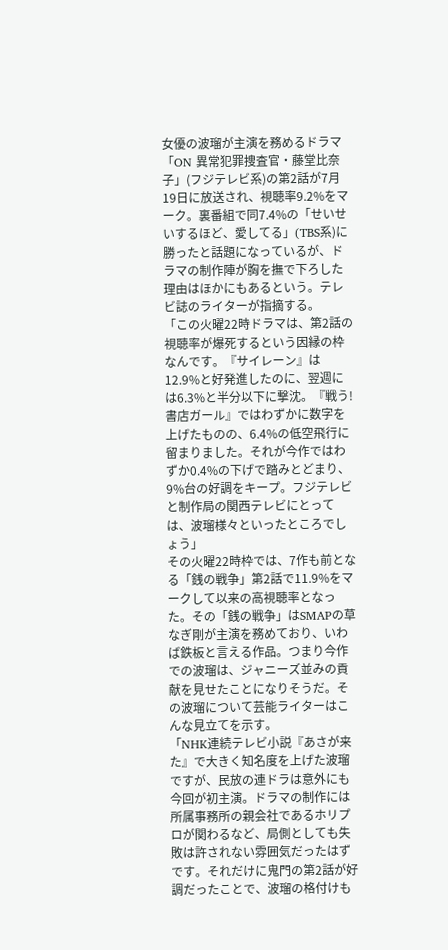女優の波瑠が主演を務めるドラマ「ON 異常犯罪捜査官・藤堂比奈子」(フジテレビ系)の第2話が7月19日に放送され、視聴率9.2%をマーク。裏番組で同7.4%の「せいせいするほど、愛してる」(TBS系)に勝ったと話題になっているが、ドラマの制作陣が胸を撫で下ろした理由はほかにもあるという。テレビ誌のライターが指摘する。
「この火曜22時ドラマは、第2話の視聴率が爆死するという因縁の枠なんです。『サイレーン』は12.9%と好発進したのに、翌週には6.3%と半分以下に撃沈。『戦う!書店ガール』ではわずかに数字を上げたものの、6.4%の低空飛行に留まりました。それが今作ではわずか0.4%の下げで踏みとどまり、9%台の好調をキープ。フジテレビと制作局の関西テレビにとっては、波瑠様々といったところでしょう」
その火曜22時枠では、7作も前となる「銭の戦争」第2話で11.9%をマークして以来の高視聴率となった。その「銭の戦争」はSMAPの草なぎ剛が主演を務めており、いわば鉄板と言える作品。つまり今作での波瑠は、ジャニーズ並みの貢献を見せたことになりそうだ。その波瑠について芸能ライターはこんな見立てを示す。
「NHK連続テレビ小説『あさが来た』で大きく知名度を上げた波瑠ですが、民放の連ドラは意外にも今回が初主演。ドラマの制作には所属事務所の親会社であるホリプロが関わるなど、局側としても失敗は許されない雰囲気だったはずです。それだけに鬼門の第2話が好調だったことで、波瑠の格付けも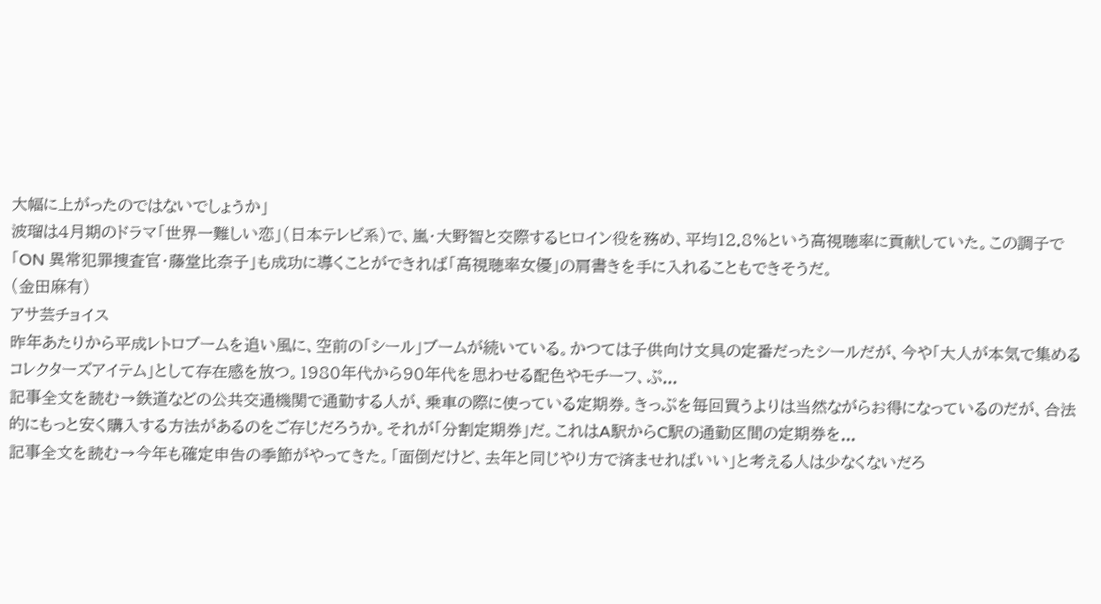大幅に上がったのではないでしょうか」
波瑠は4月期のドラマ「世界一難しい恋」(日本テレビ系)で、嵐・大野智と交際するヒロイン役を務め、平均12.8%という高視聴率に貢献していた。この調子で「ON 異常犯罪捜査官・藤堂比奈子」も成功に導くことができれば「高視聴率女優」の肩書きを手に入れることもできそうだ。
(金田麻有)
アサ芸チョイス
昨年あたりから平成レトロブームを追い風に、空前の「シール」ブームが続いている。かつては子供向け文具の定番だったシールだが、今や「大人が本気で集めるコレクターズアイテム」として存在感を放つ。1980年代から90年代を思わせる配色やモチーフ、ぷ...
記事全文を読む→鉄道などの公共交通機関で通勤する人が、乗車の際に使っている定期券。きっぷを毎回買うよりは当然ながらお得になっているのだが、合法的にもっと安く購入する方法があるのをご存じだろうか。それが「分割定期券」だ。これはA駅からC駅の通勤区間の定期券を...
記事全文を読む→今年も確定申告の季節がやってきた。「面倒だけど、去年と同じやり方で済ませればいい」と考える人は少なくないだろ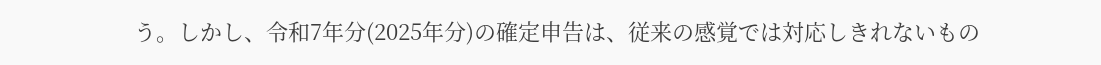う。しかし、令和7年分(2025年分)の確定申告は、従来の感覚では対応しきれないもの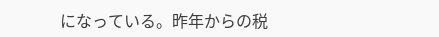になっている。昨年からの税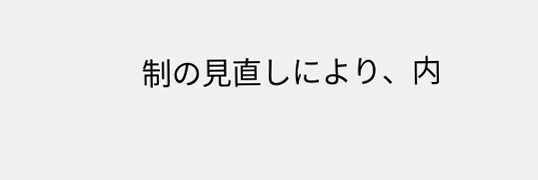制の見直しにより、内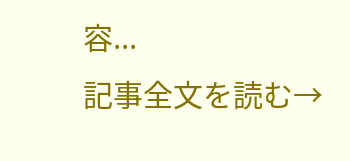容...
記事全文を読む→